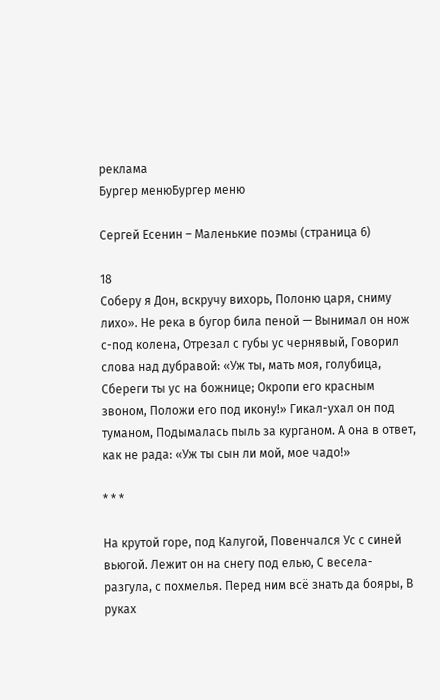реклама
Бургер менюБургер меню

Сергей Есенин – Маленькие поэмы (страница 6)

18
Соберу я Дон, вскручу вихорь, Полоню царя, сниму лихо». Не река в бугор била пеной — Вынимал он нож с-под колена, Отрезал с губы ус чернявый, Говорил слова над дубравой: «Уж ты, мать моя, голубица, Сбереги ты ус на божнице; Окропи его красным звоном, Положи его под икону!» Гикал-ухал он под туманом, Подымалась пыль за курганом. А она в ответ, как не рада: «Уж ты сын ли мой, мое чадо!»

* * *

На крутой горе, под Калугой, Повенчался Ус с синей вьюгой. Лежит он на снегу под елью, С весела-разгула, с похмелья. Перед ним всё знать да бояры, В руках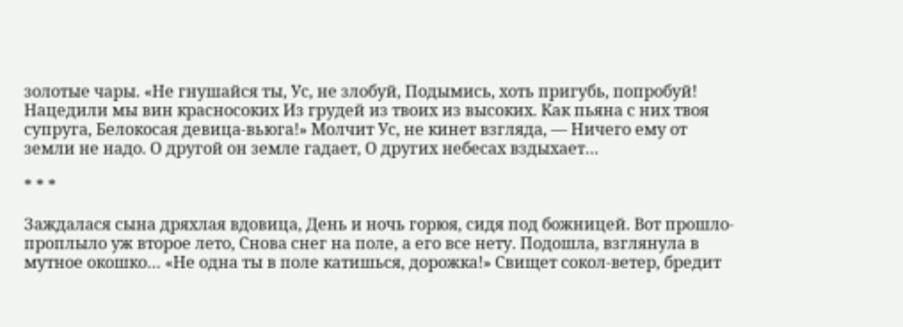золотые чары. «Не гнушайся ты, Ус, не злобуй, Подымись, хоть пригубь, попробуй! Нацедили мы вин красносоких Из грудей из твоих из высоких. Как пьяна с них твоя супруга, Белокосая девица-вьюга!» Молчит Ус, не кинет взгляда, — Ничего ему от земли не надо. О другой он земле гадает, О других небесах вздыхает…

* * *

Заждалася сына дряхлая вдовица, День и ночь горюя, сидя под божницей. Вот прошло-проплыло уж второе лето, Снова снег на поле, а его все нету. Подошла, взглянула в мутное окошко… «Не одна ты в поле катишься, дорожка!» Свищет сокол-ветер, бредит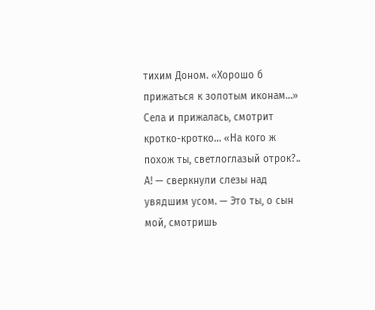тихим Доном. «Хорошо б прижаться к золотым иконам…» Села и прижалась, смотрит кротко-кротко… «На кого ж похож ты, светлоглазый отрок?.. А! — сверкнули слезы над увядшим усом. — Это ты, о сын мой, смотришь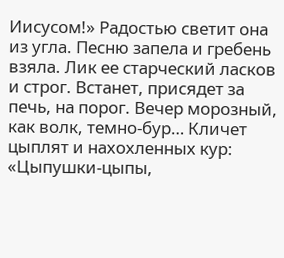Иисусом!» Радостью светит она из угла. Песню запела и гребень взяла. Лик ее старческий ласков и строг. Встанет, присядет за печь, на порог. Вечер морозный, как волк, темно-бур… Кличет цыплят и нахохленных кур: «Цыпушки-цыпы,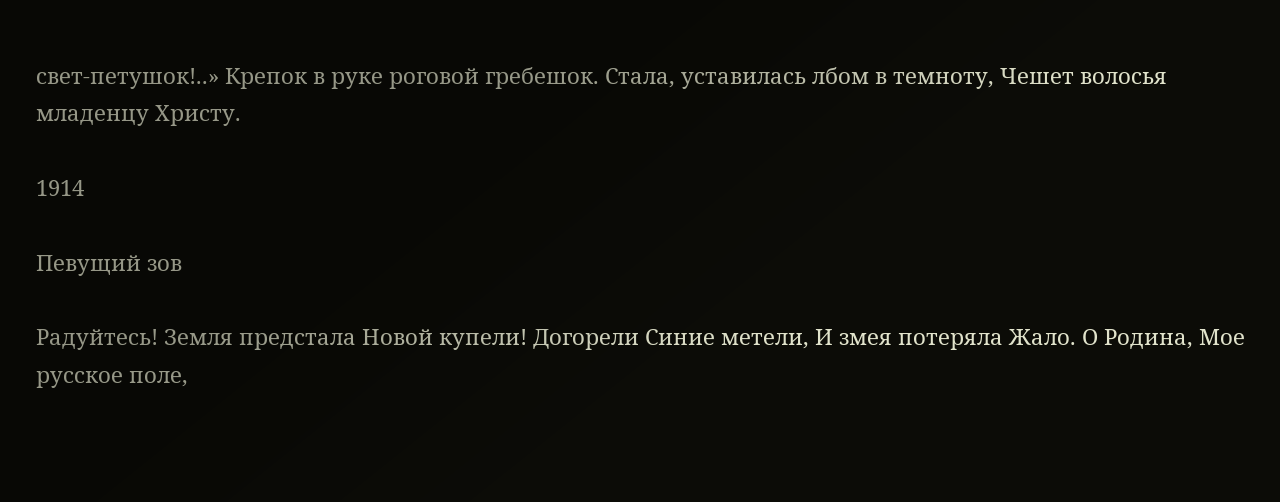свет-петушок!..» Крепок в руке роговой гребешок. Стала, уставилась лбом в темноту, Чешет волосья младенцу Христу.

1914

Певущий зов

Радуйтесь! Земля предстала Новой купели! Догорели Синие метели, И змея потеряла Жало. О Родина, Мое русское поле,